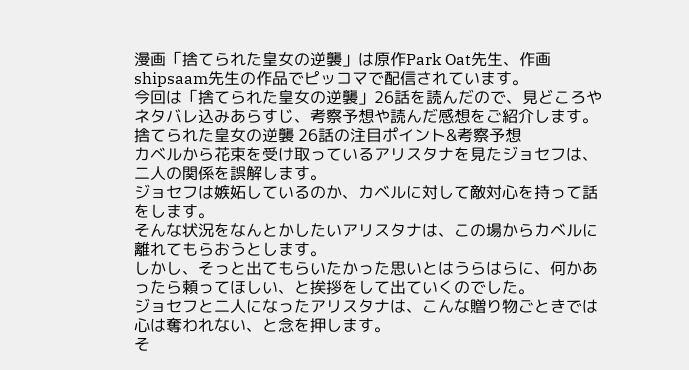漫画「捨てられた皇女の逆襲」は原作Park Oat先生、作画shipsaam先生の作品でピッコマで配信されています。
今回は「捨てられた皇女の逆襲」26話を読んだので、見どころやネタバレ込みあらすじ、考察予想や読んだ感想をご紹介します。
捨てられた皇女の逆襲 26話の注目ポイント&考察予想
カベルから花束を受け取っているアリスタナを見たジョセフは、二人の関係を誤解します。
ジョセフは嫉妬しているのか、カベルに対して敵対心を持って話をします。
そんな状況をなんとかしたいアリスタナは、この場からカベルに離れてもらおうとします。
しかし、そっと出てもらいたかった思いとはうらはらに、何かあったら頼ってほしい、と挨拶をして出ていくのでした。
ジョセフと二人になったアリスタナは、こんな贈り物ごときでは心は奪われない、と念を押します。
そ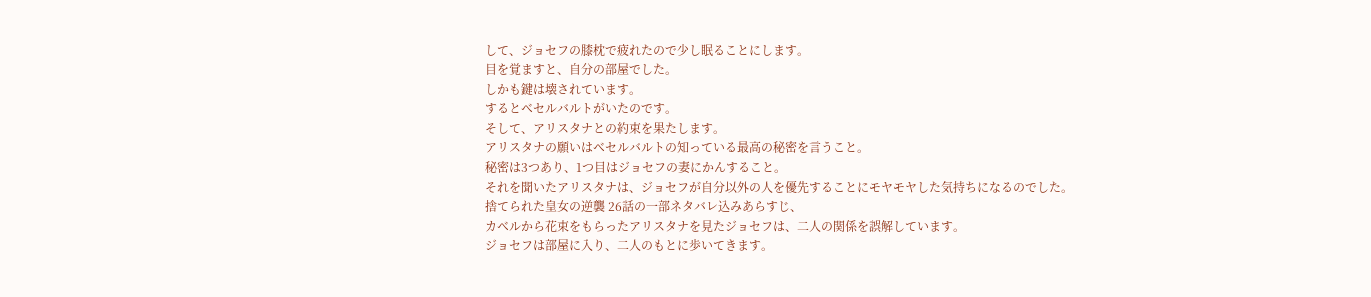して、ジョセフの膝枕で疲れたので少し眠ることにします。
目を覚ますと、自分の部屋でした。
しかも鍵は壊されています。
するとベセルバルトがいたのです。
そして、アリスタナとの約束を果たします。
アリスタナの願いはベセルバルトの知っている最高の秘密を言うこと。
秘密は3つあり、1つ目はジョセフの妻にかんすること。
それを聞いたアリスタナは、ジョセフが自分以外の人を優先することにモヤモヤした気持ちになるのでした。
捨てられた皇女の逆襲 26話の一部ネタバレ込みあらすじ、
カベルから花束をもらったアリスタナを見たジョセフは、二人の関係を誤解しています。
ジョセフは部屋に入り、二人のもとに歩いてきます。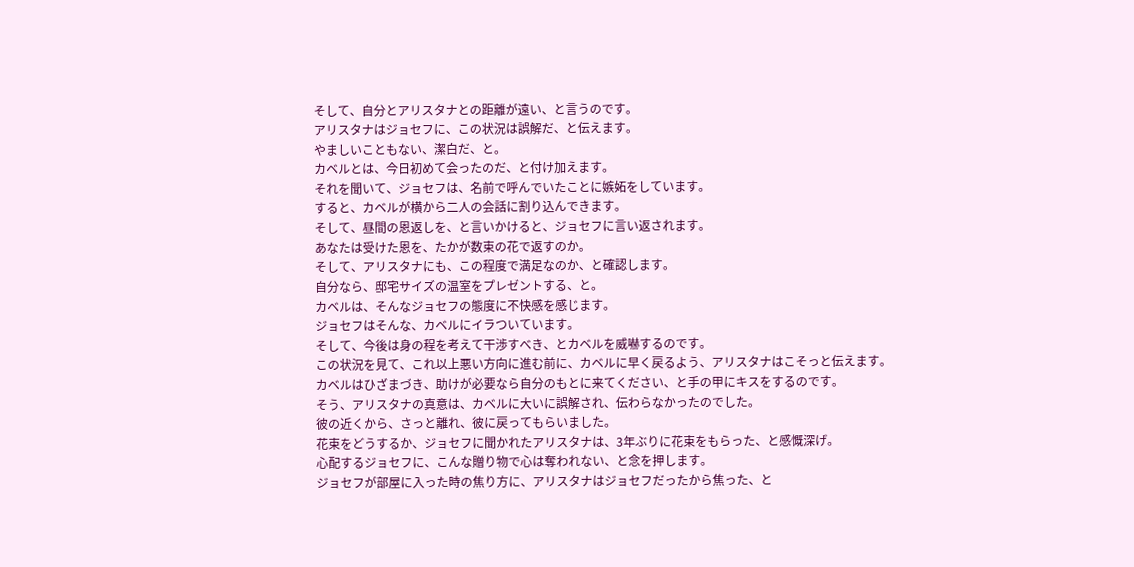そして、自分とアリスタナとの距離が遠い、と言うのです。
アリスタナはジョセフに、この状況は誤解だ、と伝えます。
やましいこともない、潔白だ、と。
カベルとは、今日初めて会ったのだ、と付け加えます。
それを聞いて、ジョセフは、名前で呼んでいたことに嫉妬をしています。
すると、カベルが横から二人の会話に割り込んできます。
そして、昼間の恩返しを、と言いかけると、ジョセフに言い返されます。
あなたは受けた恩を、たかが数束の花で返すのか。
そして、アリスタナにも、この程度で満足なのか、と確認します。
自分なら、邸宅サイズの温室をプレゼントする、と。
カベルは、そんなジョセフの態度に不快感を感じます。
ジョセフはそんな、カベルにイラついています。
そして、今後は身の程を考えて干渉すべき、とカベルを威嚇するのです。
この状況を見て、これ以上悪い方向に進む前に、カベルに早く戻るよう、アリスタナはこそっと伝えます。
カベルはひざまづき、助けが必要なら自分のもとに来てください、と手の甲にキスをするのです。
そう、アリスタナの真意は、カベルに大いに誤解され、伝わらなかったのでした。
彼の近くから、さっと離れ、彼に戻ってもらいました。
花束をどうするか、ジョセフに聞かれたアリスタナは、3年ぶりに花束をもらった、と感慨深げ。
心配するジョセフに、こんな贈り物で心は奪われない、と念を押します。
ジョセフが部屋に入った時の焦り方に、アリスタナはジョセフだったから焦った、と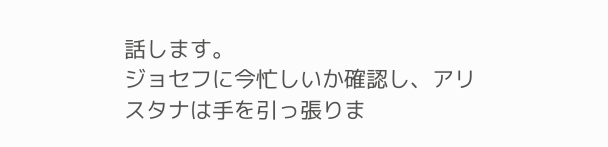話します。
ジョセフに今忙しいか確認し、アリスタナは手を引っ張りま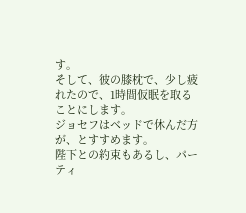す。
そして、彼の膝枕で、少し疲れたので、1時間仮眠を取ることにします。
ジョセフはベッドで休んだ方が、とすすめます。
陛下との約束もあるし、パーティ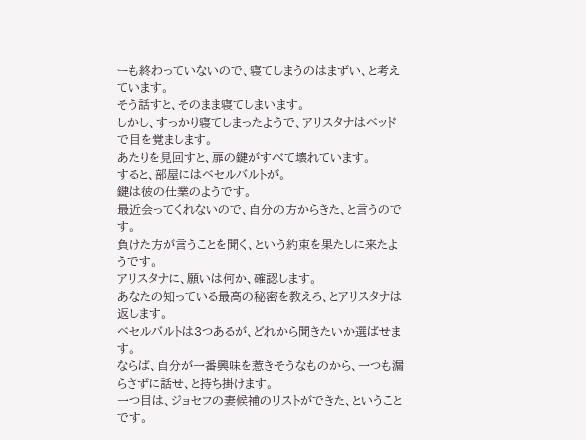ーも終わっていないので、寝てしまうのはまずい、と考えています。
そう話すと、そのまま寝てしまいます。
しかし、すっかり寝てしまったようで、アリスタナはベッドで目を覚まします。
あたりを見回すと、扉の鍵がすべて壊れています。
すると、部屋にはベセルバルトが。
鍵は彼の仕業のようです。
最近会ってくれないので、自分の方からきた、と言うのです。
負けた方が言うことを聞く、という約束を果たしに来たようです。
アリスタナに、願いは何か、確認します。
あなたの知っている最高の秘密を教えろ、とアリスタナは返します。
ベセルバルトは3つあるが、どれから聞きたいか選ばせます。
ならば、自分が一番興味を惹きそうなものから、一つも漏らさずに話せ、と持ち掛けます。
一つ目は、ジョセフの妻候補のリストができた、ということです。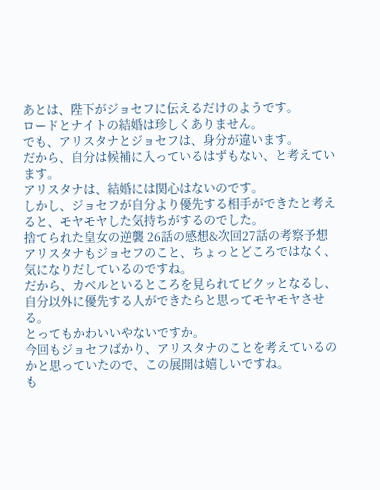あとは、陛下がジョセフに伝えるだけのようです。
ロードとナイトの結婚は珍しくありません。
でも、アリスタナとジョセフは、身分が違います。
だから、自分は候補に入っているはずもない、と考えています。
アリスタナは、結婚には関心はないのです。
しかし、ジョセフが自分より優先する相手ができたと考えると、モヤモヤした気持ちがするのでした。
捨てられた皇女の逆襲 26話の感想&次回27話の考察予想
アリスタナもジョセフのこと、ちょっとどころではなく、気になりだしているのですね。
だから、カベルといるところを見られてビクッとなるし、自分以外に優先する人ができたらと思ってモヤモヤさせる。
とってもかわいいやないですか。
今回もジョセフばかり、アリスタナのことを考えているのかと思っていたので、この展開は嬉しいですね。
も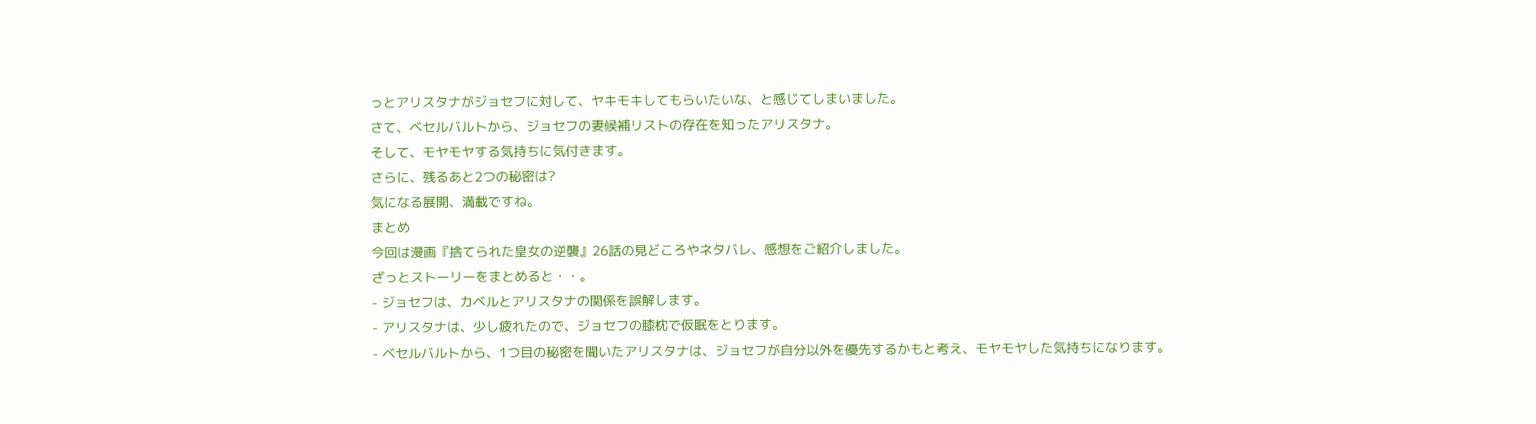っとアリスタナがジョセフに対して、ヤキモキしてもらいたいな、と感じてしまいました。
さて、ベセルバルトから、ジョセフの妻候補リストの存在を知ったアリスタナ。
そして、モヤモヤする気持ちに気付きます。
さらに、残るあと2つの秘密は?
気になる展開、満載ですね。
まとめ
今回は漫画『捨てられた皇女の逆襲』26話の見どころやネタバレ、感想をご紹介しました。
ざっとストーリーをまとめると・・。
- ジョセフは、カベルとアリスタナの関係を誤解します。
- アリスタナは、少し疲れたので、ジョセフの膝枕で仮眠をとります。
- ベセルバルトから、1つ目の秘密を聞いたアリスタナは、ジョセフが自分以外を優先するかもと考え、モヤモヤした気持ちになります。